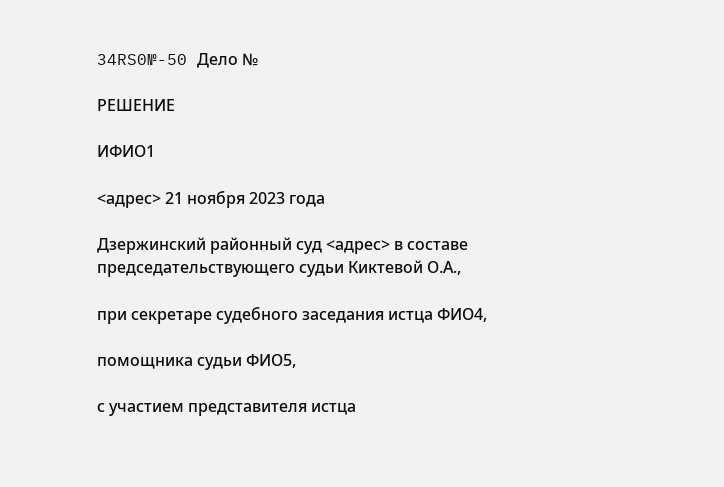34RS0№-50 Дело №

РЕШЕНИЕ

ИФИО1

<адрес> 21 ноября 2023 года

Дзержинский районный суд <адрес> в составе председательствующего судьи Киктевой О.А.,

при секретаре судебного заседания истца ФИО4,

помощника судьи ФИО5,

с участием представителя истца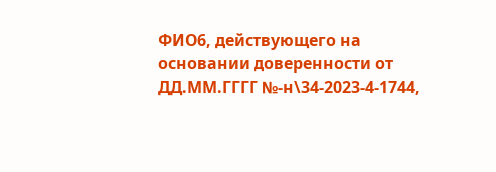ФИО6, действующего на основании доверенности от ДД.ММ.ГГГГ №-н\34-2023-4-1744,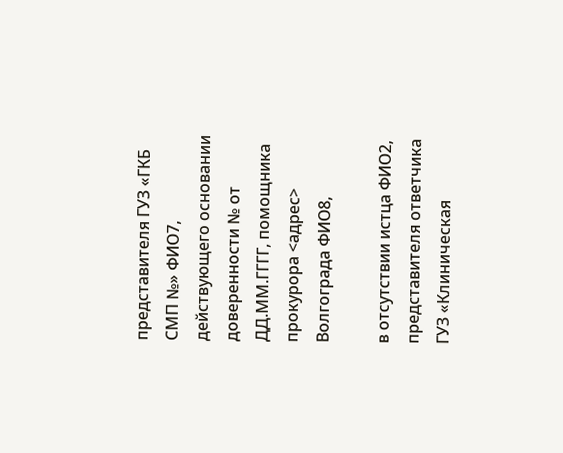представителя ГУЗ «ГКБ СМП №» ФИО7, действующего основании доверенности № от ДД.ММ.ГГГГ, помощника прокурора <адрес> Волгограда ФИО8,

в отсутствии истца ФИО2, представителя ответчика ГУЗ «Клиническая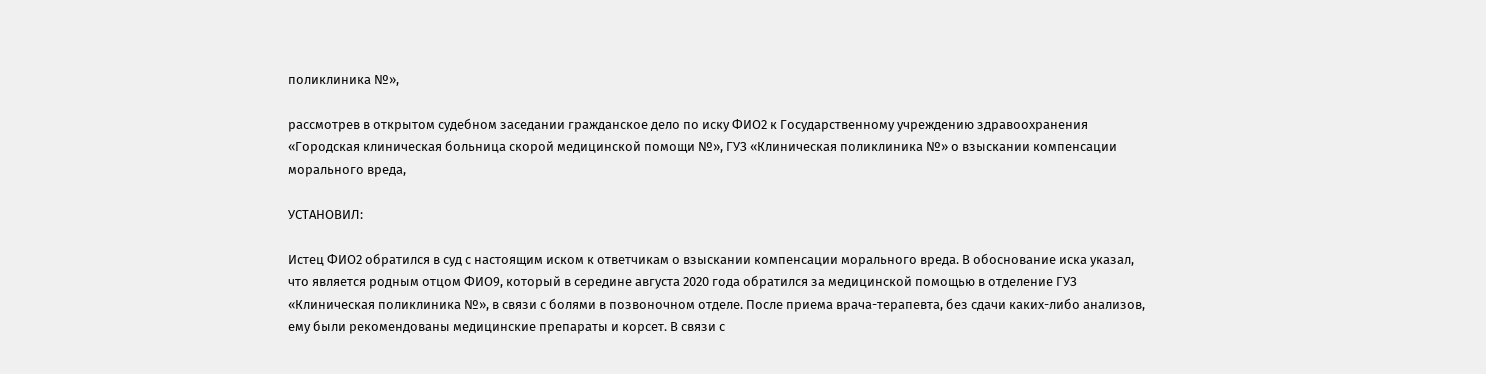поликлиника №»,

рассмотрев в открытом судебном заседании гражданское дело по иску ФИО2 к Государственному учреждению здравоохранения «Городская клиническая больница скорой медицинской помощи №», ГУЗ «Клиническая поликлиника №» о взыскании компенсации морального вреда,

УСТАНОВИЛ:

Истец ФИО2 обратился в суд с настоящим иском к ответчикам о взыскании компенсации морального вреда. В обоснование иска указал, что является родным отцом ФИО9, который в середине августа 2020 года обратился за медицинской помощью в отделение ГУЗ «Клиническая поликлиника №», в связи с болями в позвоночном отделе. После приема врача-терапевта, без сдачи каких-либо анализов, ему были рекомендованы медицинские препараты и корсет. В связи с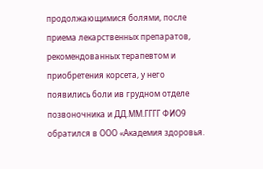продолжающимися болями, после приема лекарственных препаратов, рекомендованных терапевтом и приобретения корсета, у него появились боли ив грудном отделе позвоночника и ДД.ММ.ГГГГ ФИО9 обратился в ООО «Академия здоровья.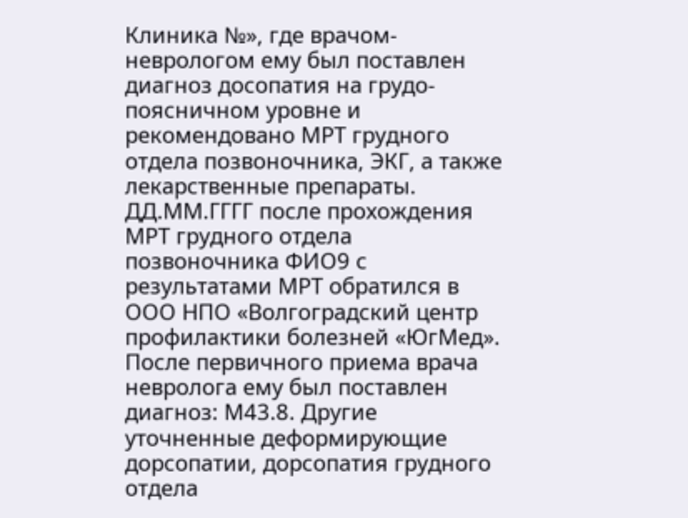Клиника №», где врачом-неврологом ему был поставлен диагноз досопатия на грудо-поясничном уровне и рекомендовано МРТ грудного отдела позвоночника, ЭКГ, а также лекарственные препараты. ДД.ММ.ГГГГ после прохождения МРТ грудного отдела позвоночника ФИО9 с результатами МРТ обратился в ООО НПО «Волгоградский центр профилактики болезней «ЮгМед». После первичного приема врача невролога ему был поставлен диагноз: М43.8. Другие уточненные деформирующие дорсопатии, дорсопатия грудного отдела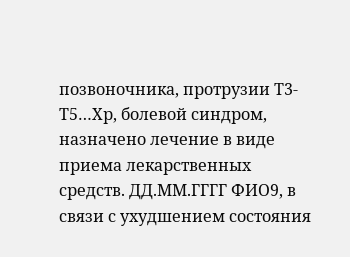позвоночника, протрузии Т3-Т5…Хр, болевой синдром, назначено лечение в виде приема лекарственных средств. ДД.ММ.ГГГГ ФИО9, в связи с ухудшением состояния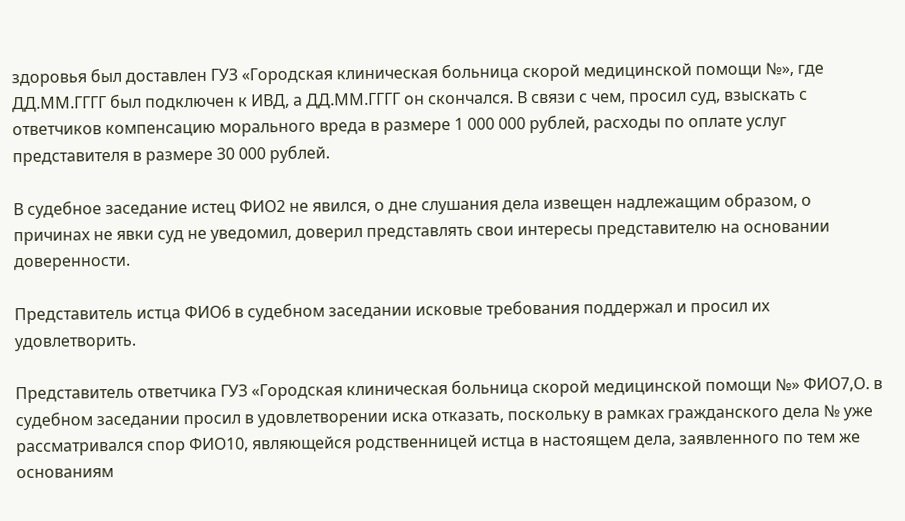здоровья был доставлен ГУЗ «Городская клиническая больница скорой медицинской помощи №», где ДД.ММ.ГГГГ был подключен к ИВД, а ДД.ММ.ГГГГ он скончался. В связи с чем, просил суд, взыскать с ответчиков компенсацию морального вреда в размере 1 000 000 рублей, расходы по оплате услуг представителя в размере 30 000 рублей.

В судебное заседание истец ФИО2 не явился, о дне слушания дела извещен надлежащим образом, о причинах не явки суд не уведомил, доверил представлять свои интересы представителю на основании доверенности.

Представитель истца ФИО6 в судебном заседании исковые требования поддержал и просил их удовлетворить.

Представитель ответчика ГУЗ «Городская клиническая больница скорой медицинской помощи №» ФИО7,О. в судебном заседании просил в удовлетворении иска отказать, поскольку в рамках гражданского дела № уже рассматривался спор ФИО10, являющейся родственницей истца в настоящем дела, заявленного по тем же основаниям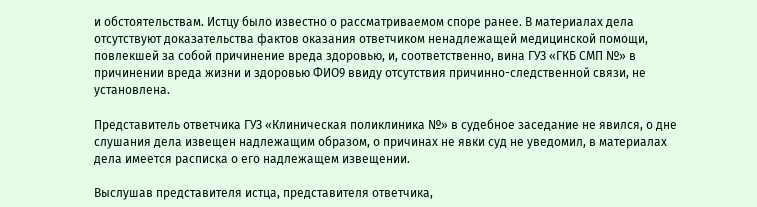и обстоятельствам. Истцу было известно о рассматриваемом споре ранее. В материалах дела отсутствуют доказательства фактов оказания ответчиком ненадлежащей медицинской помощи, повлекшей за собой причинение вреда здоровью, и, соответственно, вина ГУЗ «ГКБ СМП №» в причинении вреда жизни и здоровью ФИО9 ввиду отсутствия причинно-следственной связи, не установлена.

Представитель ответчика ГУЗ «Клиническая поликлиника №» в судебное заседание не явился, о дне слушания дела извещен надлежащим образом, о причинах не явки суд не уведомил, в материалах дела имеется расписка о его надлежащем извещении.

Выслушав представителя истца, представителя ответчика,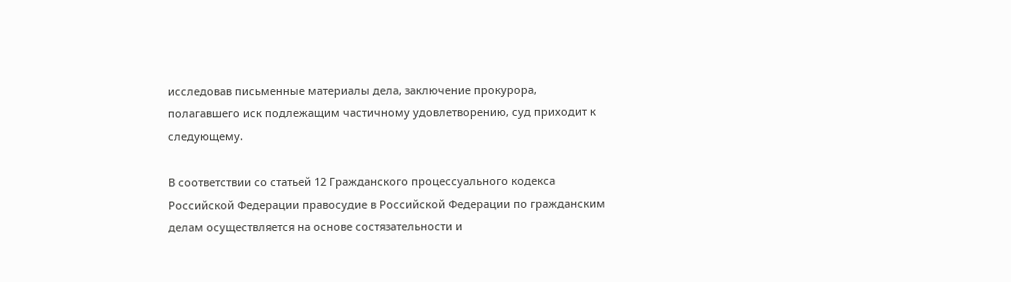исследовав письменные материалы дела, заключение прокурора, полагавшего иск подлежащим частичному удовлетворению, суд приходит к следующему.

В соответствии со статьей 12 Гражданского процессуального кодекса Российской Федерации правосудие в Российской Федерации по гражданским делам осуществляется на основе состязательности и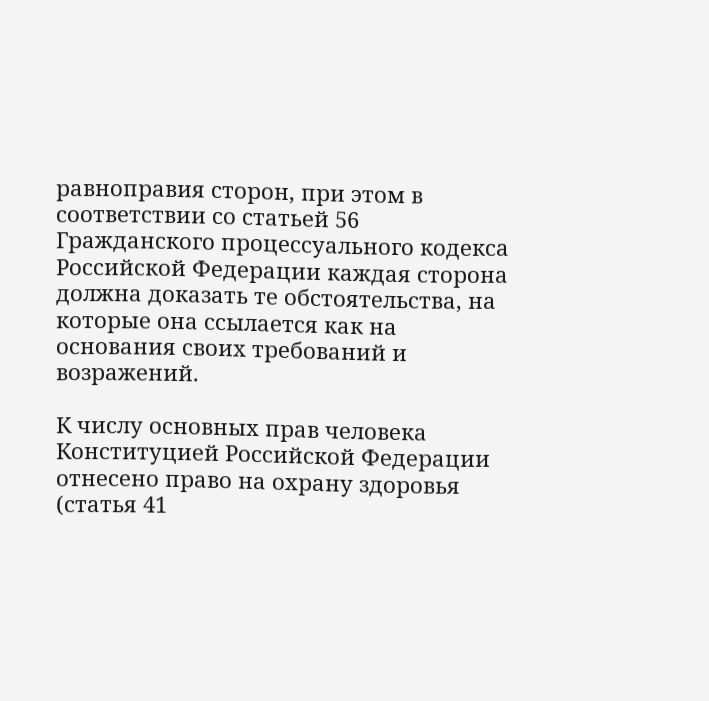равноправия сторон, при этом в соответствии со статьей 56 Гражданского процессуального кодекса Российской Федерации каждая сторона должна доказать те обстоятельства, на которые она ссылается как на основания своих требований и возражений.

К числу основных прав человека Конституцией Российской Федерации отнесено право на охрану здоровья (статья 41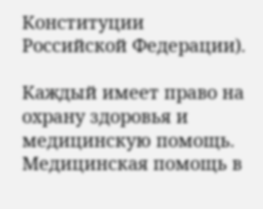Конституции Российской Федерации).

Каждый имеет право на охрану здоровья и медицинскую помощь. Медицинская помощь в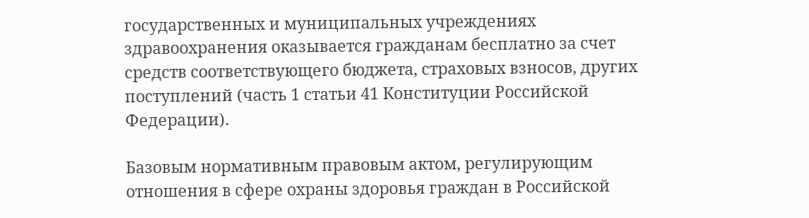государственных и муниципальных учреждениях здравоохранения оказывается гражданам бесплатно за счет средств соответствующего бюджета, страховых взносов, других поступлений (часть 1 статьи 41 Конституции Российской Федерации).

Базовым нормативным правовым актом, регулирующим отношения в сфере охраны здоровья граждан в Российской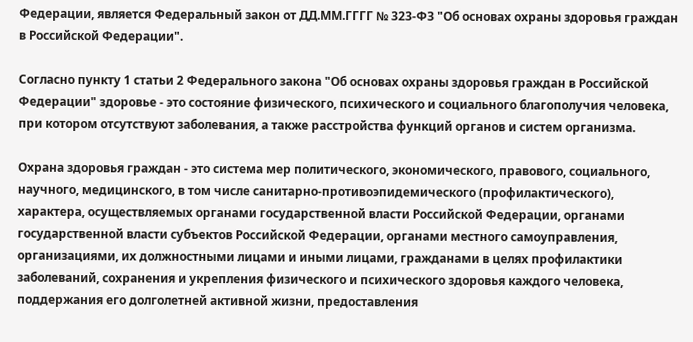Федерации, является Федеральный закон от ДД.ММ.ГГГГ № 323-ФЗ "Об основах охраны здоровья граждан в Российской Федерации".

Согласно пункту 1 статьи 2 Федерального закона "Об основах охраны здоровья граждан в Российской Федерации" здоровье - это состояние физического, психического и социального благополучия человека, при котором отсутствуют заболевания, а также расстройства функций органов и систем организма.

Охрана здоровья граждан - это система мер политического, экономического, правового, социального, научного, медицинского, в том числе санитарно-противоэпидемического (профилактического), характера, осуществляемых органами государственной власти Российской Федерации, органами государственной власти субъектов Российской Федерации, органами местного самоуправления, организациями, их должностными лицами и иными лицами, гражданами в целях профилактики заболеваний, сохранения и укрепления физического и психического здоровья каждого человека, поддержания его долголетней активной жизни, предоставления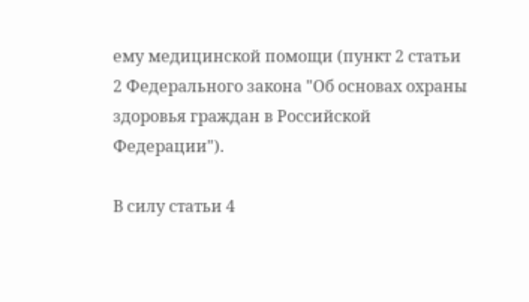ему медицинской помощи (пункт 2 статьи 2 Федерального закона "Об основах охраны здоровья граждан в Российской Федерации").

В силу статьи 4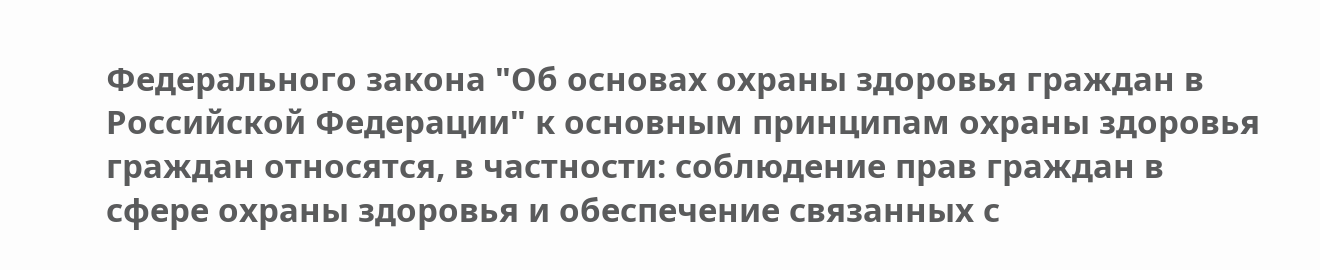Федерального закона "Об основах охраны здоровья граждан в Российской Федерации" к основным принципам охраны здоровья граждан относятся, в частности: соблюдение прав граждан в сфере охраны здоровья и обеспечение связанных с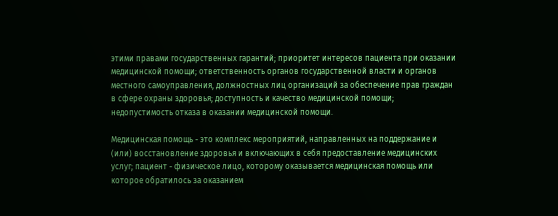этими правами государственных гарантий; приоритет интересов пациента при оказании медицинской помощи; ответственность органов государственной власти и органов местного самоуправления, должностных лиц организаций за обеспечение прав граждан в сфере охраны здоровья; доступность и качество медицинской помощи; недопустимость отказа в оказании медицинской помощи.

Медицинская помощь - это комплекс мероприятий, направленных на поддержание и (или) восстановление здоровья и включающих в себя предоставление медицинских услуг; пациент - физическое лицо, которому оказывается медицинская помощь или которое обратилось за оказанием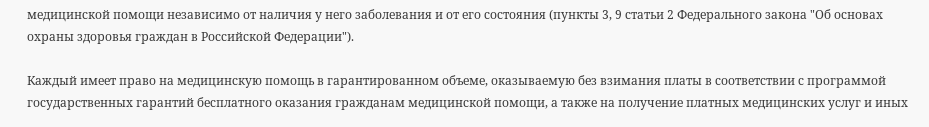медицинской помощи независимо от наличия у него заболевания и от его состояния (пункты 3, 9 статьи 2 Федерального закона "Об основах охраны здоровья граждан в Российской Федерации").

Каждый имеет право на медицинскую помощь в гарантированном объеме, оказываемую без взимания платы в соответствии с программой государственных гарантий бесплатного оказания гражданам медицинской помощи, а также на получение платных медицинских услуг и иных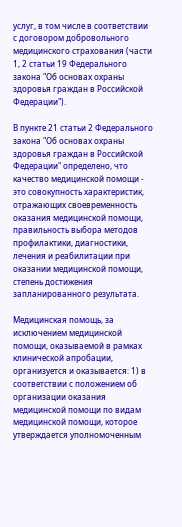услуг, в том числе в соответствии с договором добровольного медицинского страхования (части 1, 2 статьи 19 Федерального закона "Об основах охраны здоровья граждан в Российской Федерации").

В пункте 21 статьи 2 Федерального закона "Об основах охраны здоровья граждан в Российской Федерации" определено, что качество медицинской помощи - это совокупность характеристик, отражающих своевременность оказания медицинской помощи, правильность выбора методов профилактики, диагностики, лечения и реабилитации при оказании медицинской помощи, степень достижения запланированного результата.

Медицинская помощь, за исключением медицинской помощи, оказываемой в рамках клинической апробации, организуется и оказывается: 1) в соответствии с положением об организации оказания медицинской помощи по видам медицинской помощи, которое утверждается уполномоченным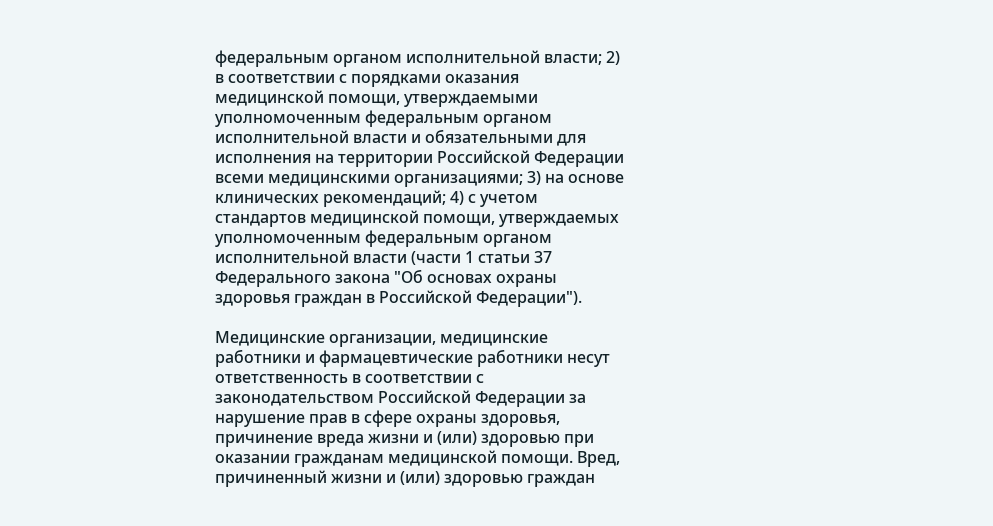федеральным органом исполнительной власти; 2) в соответствии с порядками оказания медицинской помощи, утверждаемыми уполномоченным федеральным органом исполнительной власти и обязательными для исполнения на территории Российской Федерации всеми медицинскими организациями; 3) на основе клинических рекомендаций; 4) с учетом стандартов медицинской помощи, утверждаемых уполномоченным федеральным органом исполнительной власти (части 1 статьи 37 Федерального закона "Об основах охраны здоровья граждан в Российской Федерации").

Медицинские организации, медицинские работники и фармацевтические работники несут ответственность в соответствии с законодательством Российской Федерации за нарушение прав в сфере охраны здоровья, причинение вреда жизни и (или) здоровью при оказании гражданам медицинской помощи. Вред, причиненный жизни и (или) здоровью граждан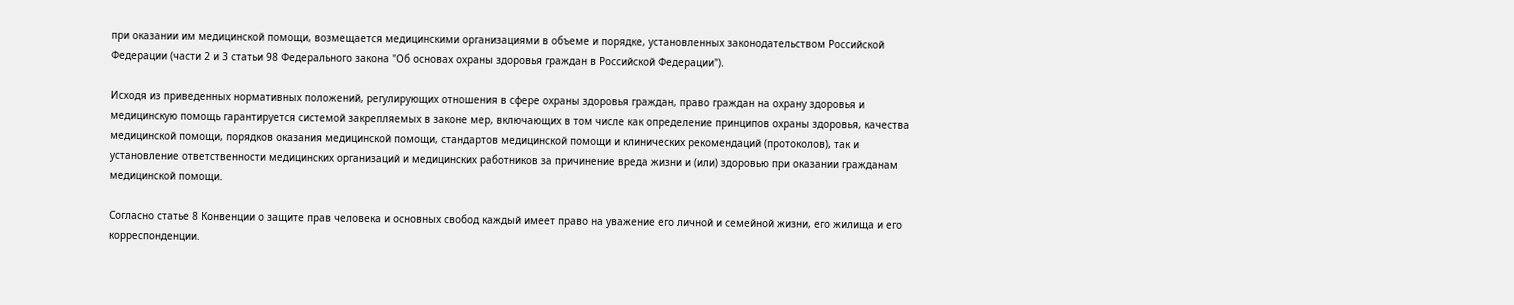при оказании им медицинской помощи, возмещается медицинскими организациями в объеме и порядке, установленных законодательством Российской Федерации (части 2 и 3 статьи 98 Федерального закона "Об основах охраны здоровья граждан в Российской Федерации").

Исходя из приведенных нормативных положений, регулирующих отношения в сфере охраны здоровья граждан, право граждан на охрану здоровья и медицинскую помощь гарантируется системой закрепляемых в законе мер, включающих в том числе как определение принципов охраны здоровья, качества медицинской помощи, порядков оказания медицинской помощи, стандартов медицинской помощи и клинических рекомендаций (протоколов), так и установление ответственности медицинских организаций и медицинских работников за причинение вреда жизни и (или) здоровью при оказании гражданам медицинской помощи.

Согласно статье 8 Конвенции о защите прав человека и основных свобод каждый имеет право на уважение его личной и семейной жизни, его жилища и его корреспонденции.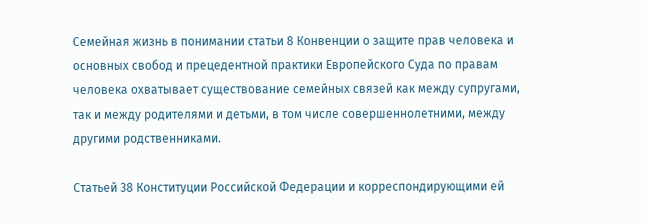Семейная жизнь в понимании статьи 8 Конвенции о защите прав человека и основных свобод и прецедентной практики Европейского Суда по правам человека охватывает существование семейных связей как между супругами, так и между родителями и детьми, в том числе совершеннолетними, между другими родственниками.

Статьей 38 Конституции Российской Федерации и корреспондирующими ей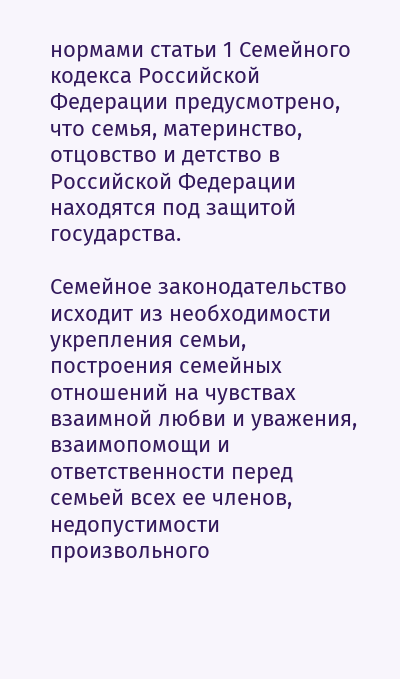нормами статьи 1 Семейного кодекса Российской Федерации предусмотрено, что семья, материнство, отцовство и детство в Российской Федерации находятся под защитой государства.

Семейное законодательство исходит из необходимости укрепления семьи, построения семейных отношений на чувствах взаимной любви и уважения, взаимопомощи и ответственности перед семьей всех ее членов, недопустимости произвольного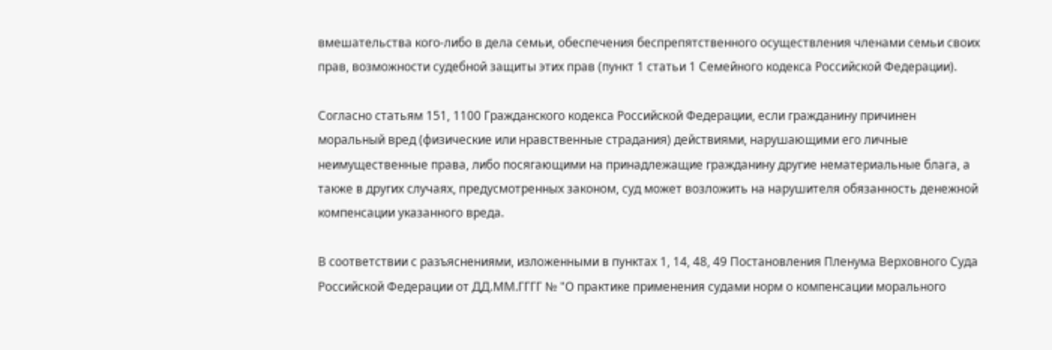вмешательства кого-либо в дела семьи, обеспечения беспрепятственного осуществления членами семьи своих прав, возможности судебной защиты этих прав (пункт 1 статьи 1 Семейного кодекса Российской Федерации).

Согласно статьям 151, 1100 Гражданского кодекса Российской Федерации, если гражданину причинен моральный вред (физические или нравственные страдания) действиями, нарушающими его личные неимущественные права, либо посягающими на принадлежащие гражданину другие нематериальные блага, а также в других случаях, предусмотренных законом, суд может возложить на нарушителя обязанность денежной компенсации указанного вреда.

В соответствии с разъяснениями, изложенными в пунктах 1, 14, 48, 49 Постановления Пленума Верховного Суда Российской Федерации от ДД.ММ.ГГГГ № "О практике применения судами норм о компенсации морального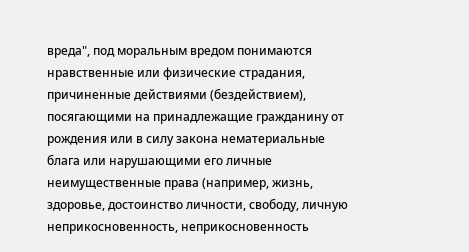вреда", под моральным вредом понимаются нравственные или физические страдания, причиненные действиями (бездействием), посягающими на принадлежащие гражданину от рождения или в силу закона нематериальные блага или нарушающими его личные неимущественные права (например, жизнь, здоровье, достоинство личности, свободу, личную неприкосновенность, неприкосновенность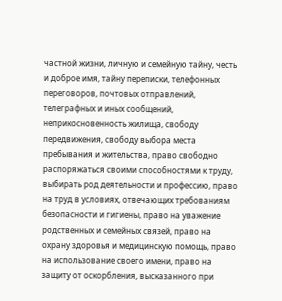частной жизни, личную и семейную тайну, честь и доброе имя, тайну переписки, телефонных переговоров, почтовых отправлений, телеграфных и иных сообщений, неприкосновенность жилища, свободу передвижения, свободу выбора места пребывания и жительства, право свободно распоряжаться своими способностями к труду, выбирать род деятельности и профессию, право на труд в условиях, отвечающих требованиям безопасности и гигиены, право на уважение родственных и семейных связей, право на охрану здоровья и медицинскую помощь, право на использование своего имени, право на защиту от оскорбления, высказанного при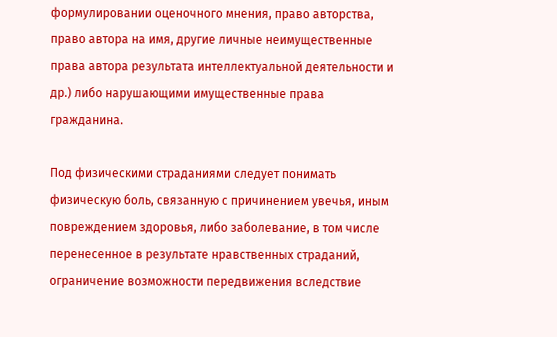формулировании оценочного мнения, право авторства, право автора на имя, другие личные неимущественные права автора результата интеллектуальной деятельности и др.) либо нарушающими имущественные права гражданина.

Под физическими страданиями следует понимать физическую боль, связанную с причинением увечья, иным повреждением здоровья, либо заболевание, в том числе перенесенное в результате нравственных страданий, ограничение возможности передвижения вследствие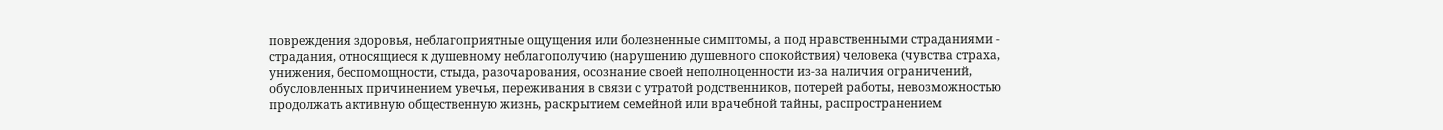повреждения здоровья, неблагоприятные ощущения или болезненные симптомы, а под нравственными страданиями - страдания, относящиеся к душевному неблагополучию (нарушению душевного спокойствия) человека (чувства страха, унижения, беспомощности, стыда, разочарования, осознание своей неполноценности из-за наличия ограничений, обусловленных причинением увечья, переживания в связи с утратой родственников, потерей работы, невозможностью продолжать активную общественную жизнь, раскрытием семейной или врачебной тайны, распространением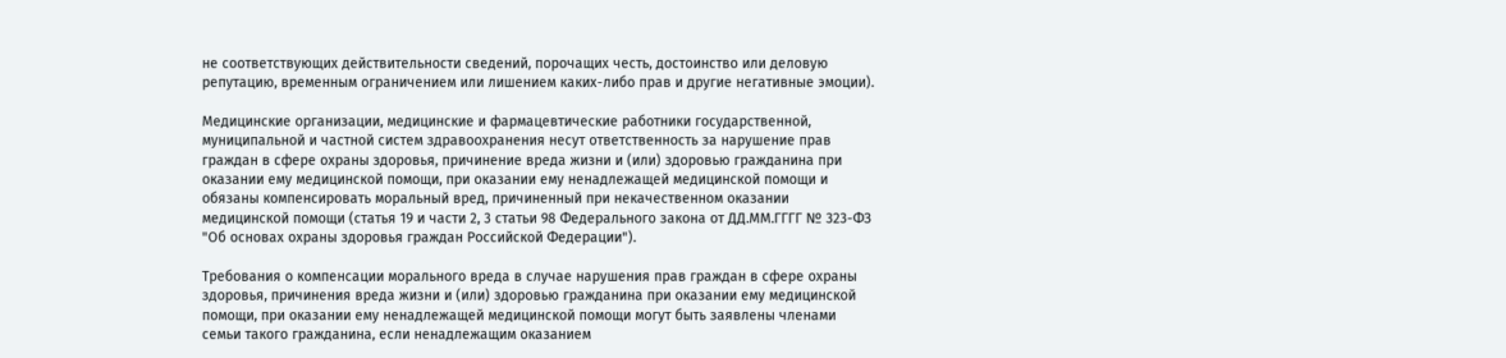не соответствующих действительности сведений, порочащих честь, достоинство или деловую репутацию, временным ограничением или лишением каких-либо прав и другие негативные эмоции).

Медицинские организации, медицинские и фармацевтические работники государственной, муниципальной и частной систем здравоохранения несут ответственность за нарушение прав граждан в сфере охраны здоровья, причинение вреда жизни и (или) здоровью гражданина при оказании ему медицинской помощи, при оказании ему ненадлежащей медицинской помощи и обязаны компенсировать моральный вред, причиненный при некачественном оказании медицинской помощи (статья 19 и части 2, 3 статьи 98 Федерального закона от ДД.ММ.ГГГГ № 323-ФЗ "Об основах охраны здоровья граждан Российской Федерации").

Требования о компенсации морального вреда в случае нарушения прав граждан в сфере охраны здоровья, причинения вреда жизни и (или) здоровью гражданина при оказании ему медицинской помощи, при оказании ему ненадлежащей медицинской помощи могут быть заявлены членами семьи такого гражданина, если ненадлежащим оказанием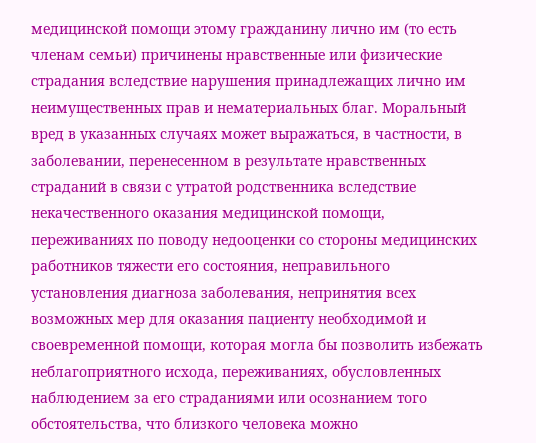медицинской помощи этому гражданину лично им (то есть членам семьи) причинены нравственные или физические страдания вследствие нарушения принадлежащих лично им неимущественных прав и нематериальных благ. Моральный вред в указанных случаях может выражаться, в частности, в заболевании, перенесенном в результате нравственных страданий в связи с утратой родственника вследствие некачественного оказания медицинской помощи, переживаниях по поводу недооценки со стороны медицинских работников тяжести его состояния, неправильного установления диагноза заболевания, непринятия всех возможных мер для оказания пациенту необходимой и своевременной помощи, которая могла бы позволить избежать неблагоприятного исхода, переживаниях, обусловленных наблюдением за его страданиями или осознанием того обстоятельства, что близкого человека можно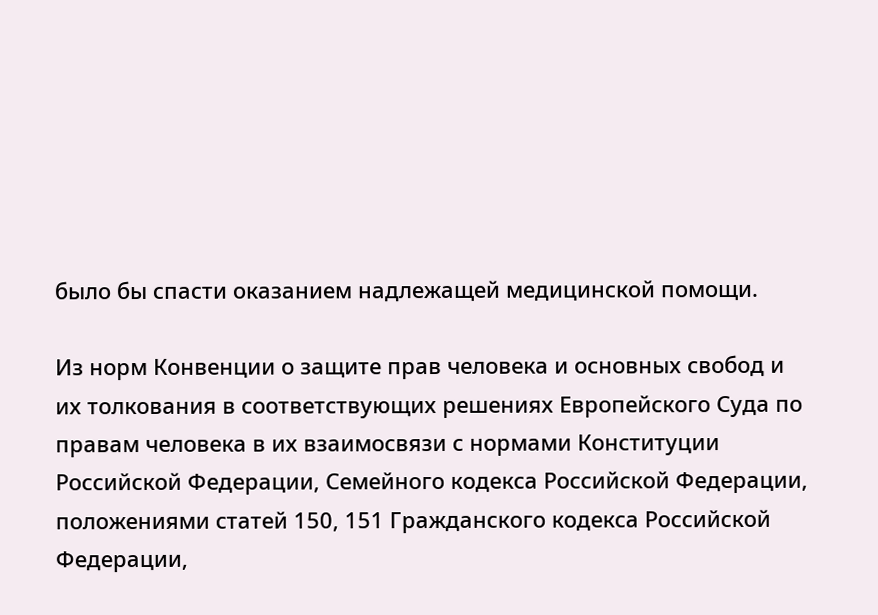было бы спасти оказанием надлежащей медицинской помощи.

Из норм Конвенции о защите прав человека и основных свобод и их толкования в соответствующих решениях Европейского Суда по правам человека в их взаимосвязи с нормами Конституции Российской Федерации, Семейного кодекса Российской Федерации, положениями статей 150, 151 Гражданского кодекса Российской Федерации,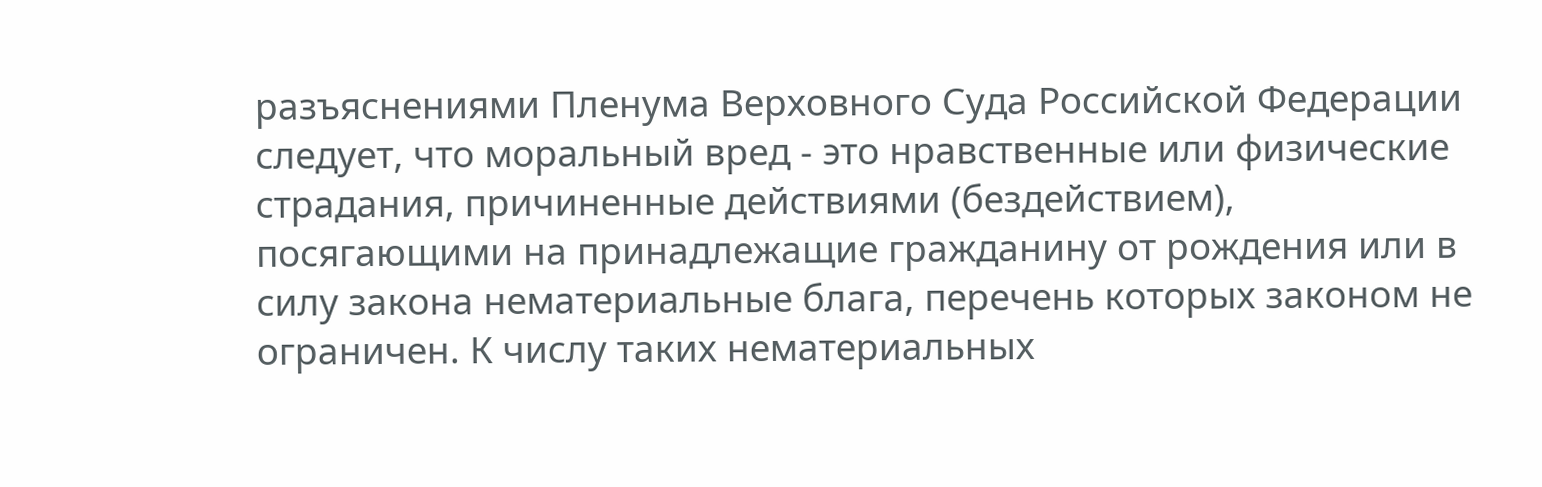разъяснениями Пленума Верховного Суда Российской Федерации следует, что моральный вред - это нравственные или физические страдания, причиненные действиями (бездействием), посягающими на принадлежащие гражданину от рождения или в силу закона нематериальные блага, перечень которых законом не ограничен. К числу таких нематериальных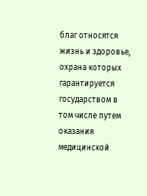благ относятся жизнь и здоровье, охрана которых гарантируется государством в том числе путем оказания медицинской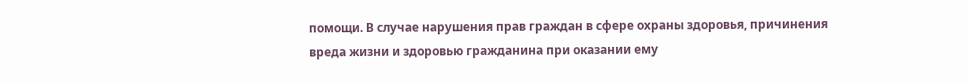помощи. В случае нарушения прав граждан в сфере охраны здоровья, причинения вреда жизни и здоровью гражданина при оказании ему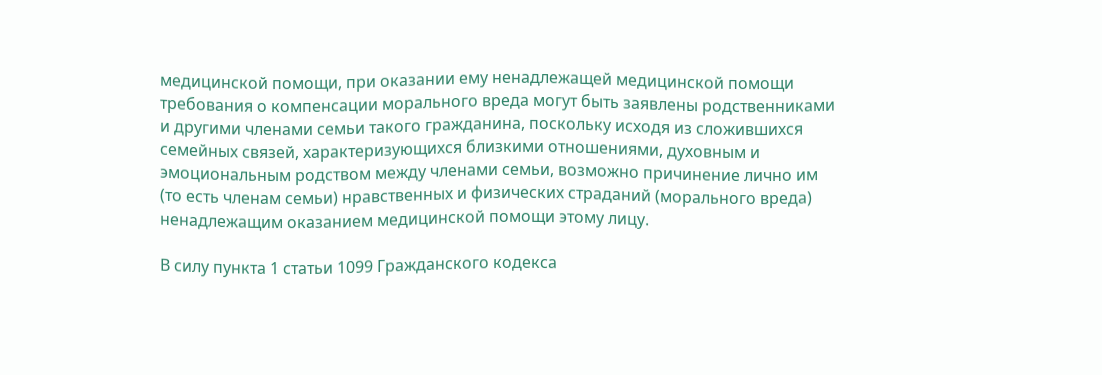медицинской помощи, при оказании ему ненадлежащей медицинской помощи требования о компенсации морального вреда могут быть заявлены родственниками и другими членами семьи такого гражданина, поскольку исходя из сложившихся семейных связей, характеризующихся близкими отношениями, духовным и эмоциональным родством между членами семьи, возможно причинение лично им (то есть членам семьи) нравственных и физических страданий (морального вреда) ненадлежащим оказанием медицинской помощи этому лицу.

В силу пункта 1 статьи 1099 Гражданского кодекса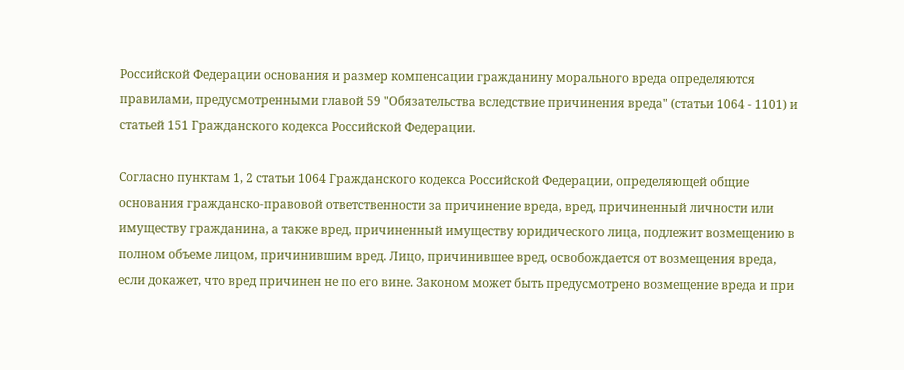Российской Федерации основания и размер компенсации гражданину морального вреда определяются правилами, предусмотренными главой 59 "Обязательства вследствие причинения вреда" (статьи 1064 - 1101) и статьей 151 Гражданского кодекса Российской Федерации.

Согласно пунктам 1, 2 статьи 1064 Гражданского кодекса Российской Федерации, определяющей общие основания гражданско-правовой ответственности за причинение вреда, вред, причиненный личности или имуществу гражданина, а также вред, причиненный имуществу юридического лица, подлежит возмещению в полном объеме лицом, причинившим вред. Лицо, причинившее вред, освобождается от возмещения вреда, если докажет, что вред причинен не по его вине. Законом может быть предусмотрено возмещение вреда и при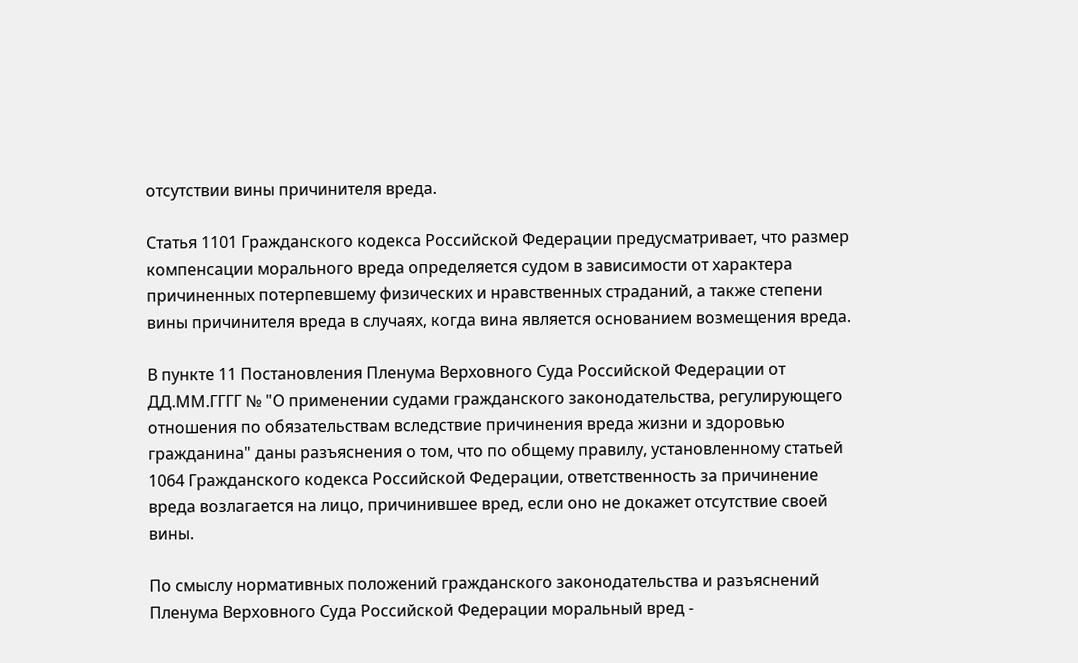отсутствии вины причинителя вреда.

Статья 1101 Гражданского кодекса Российской Федерации предусматривает, что размер компенсации морального вреда определяется судом в зависимости от характера причиненных потерпевшему физических и нравственных страданий, а также степени вины причинителя вреда в случаях, когда вина является основанием возмещения вреда.

В пункте 11 Постановления Пленума Верховного Суда Российской Федерации от ДД.ММ.ГГГГ № "О применении судами гражданского законодательства, регулирующего отношения по обязательствам вследствие причинения вреда жизни и здоровью гражданина" даны разъяснения о том, что по общему правилу, установленному статьей 1064 Гражданского кодекса Российской Федерации, ответственность за причинение вреда возлагается на лицо, причинившее вред, если оно не докажет отсутствие своей вины.

По смыслу нормативных положений гражданского законодательства и разъяснений Пленума Верховного Суда Российской Федерации моральный вред -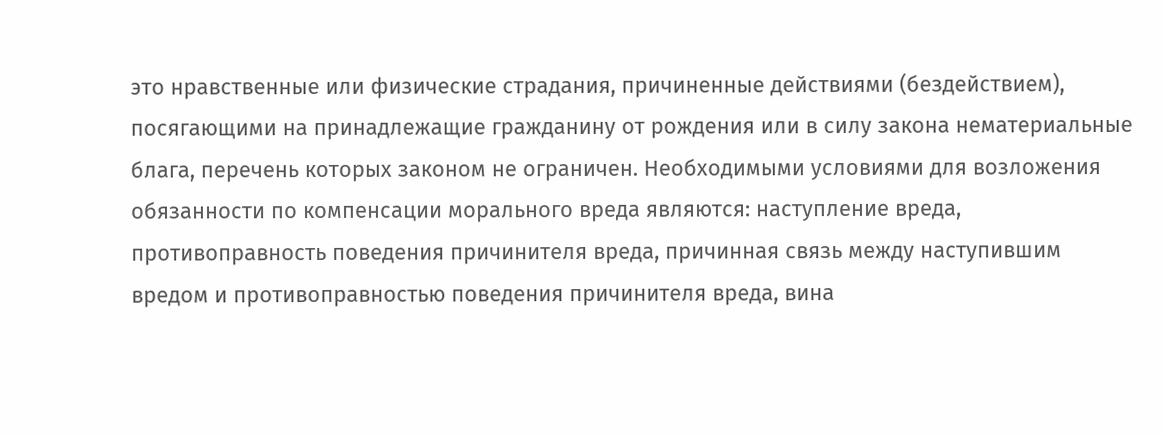это нравственные или физические страдания, причиненные действиями (бездействием), посягающими на принадлежащие гражданину от рождения или в силу закона нематериальные блага, перечень которых законом не ограничен. Необходимыми условиями для возложения обязанности по компенсации морального вреда являются: наступление вреда, противоправность поведения причинителя вреда, причинная связь между наступившим вредом и противоправностью поведения причинителя вреда, вина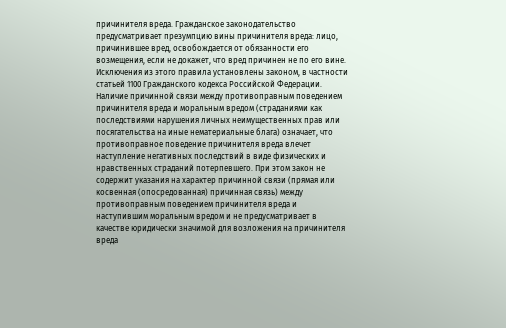причинителя вреда. Гражданское законодательство предусматривает презумпцию вины причинителя вреда: лицо, причинившее вред, освобождается от обязанности его возмещения, если не докажет, что вред причинен не по его вине. Исключения из этого правила установлены законом, в частности статьей 1100 Гражданского кодекса Российской Федерации. Наличие причинной связи между противоправным поведением причинителя вреда и моральным вредом (страданиями как последствиями нарушения личных неимущественных прав или посягательства на иные нематериальные блага) означает, что противоправное поведение причинителя вреда влечет наступление негативных последствий в виде физических и нравственных страданий потерпевшего. При этом закон не содержит указания на характер причинной связи (прямая или косвенная (опосредованная) причинная связь) между противоправным поведением причинителя вреда и наступившим моральным вредом и не предусматривает в качестве юридически значимой для возложения на причинителя вреда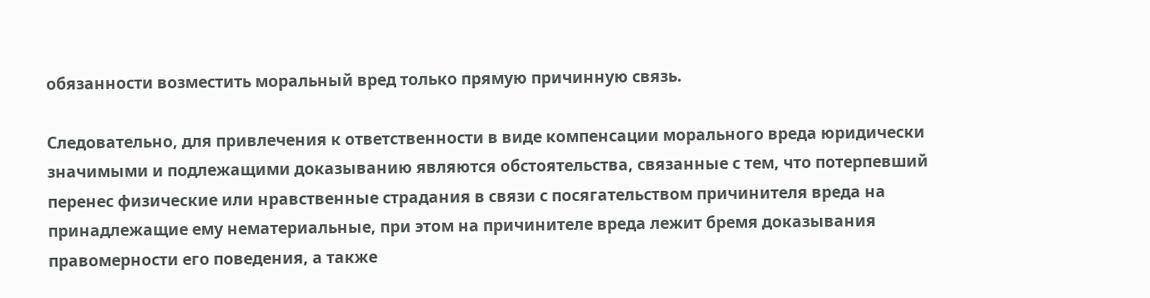обязанности возместить моральный вред только прямую причинную связь.

Следовательно, для привлечения к ответственности в виде компенсации морального вреда юридически значимыми и подлежащими доказыванию являются обстоятельства, связанные с тем, что потерпевший перенес физические или нравственные страдания в связи с посягательством причинителя вреда на принадлежащие ему нематериальные, при этом на причинителе вреда лежит бремя доказывания правомерности его поведения, а также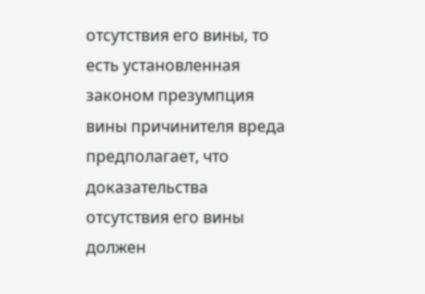отсутствия его вины, то есть установленная законом презумпция вины причинителя вреда предполагает, что доказательства отсутствия его вины должен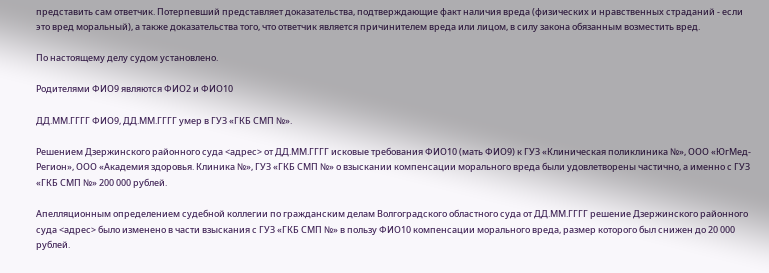представить сам ответчик. Потерпевший представляет доказательства, подтверждающие факт наличия вреда (физических и нравственных страданий - если это вред моральный), а также доказательства того, что ответчик является причинителем вреда или лицом, в силу закона обязанным возместить вред.

По настоящему делу судом установлено.

Родителями ФИО9 являются ФИО2 и ФИО10

ДД.ММ.ГГГГ ФИО9, ДД.ММ.ГГГГ умер в ГУЗ «ГКБ СМП №».

Решением Дзержинского районного суда <адрес> от ДД.ММ.ГГГГ исковые требования ФИО10 (мать ФИО9) к ГУЗ «Клиническая поликлиника №», ООО «ЮгМед-Регион», ООО «Академия здоровья. Клиника №», ГУЗ «ГКБ СМП №» о взыскании компенсации морального вреда были удовлетворены частично, а именно с ГУЗ «ГКБ СМП №» 200 000 рублей.

Апелляционным определением судебной коллегии по гражданским делам Волгоградского областного суда от ДД.ММ.ГГГГ решение Дзержинского районного суда <адрес> было изменено в части взыскания с ГУЗ «ГКБ СМП №» в пользу ФИО10 компенсации морального вреда, размер которого был снижен до 20 000 рублей.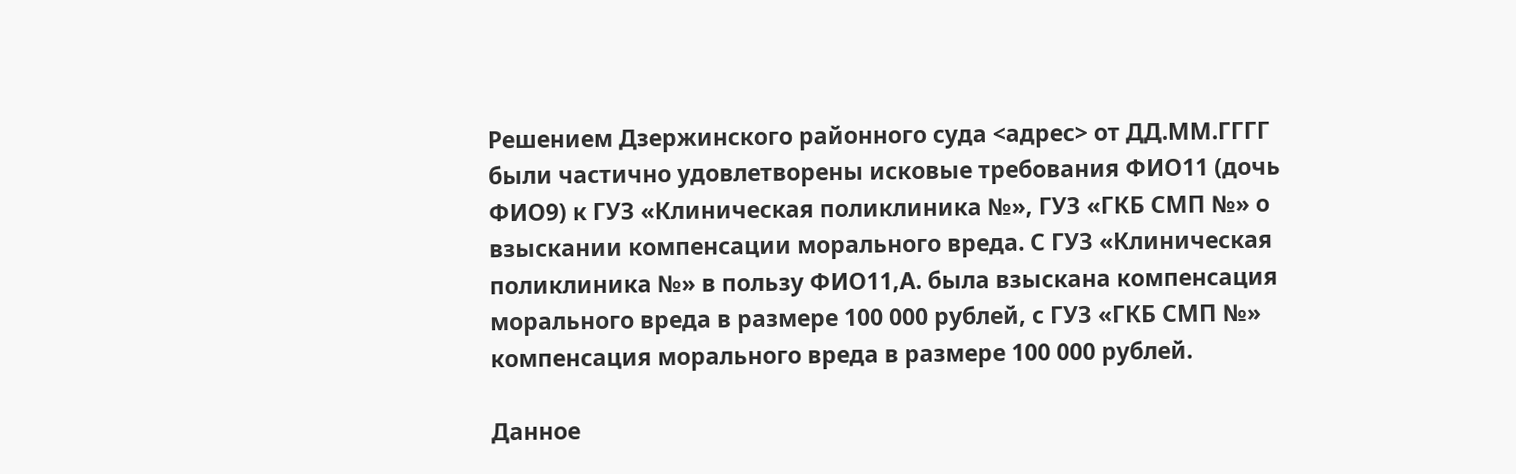Решением Дзержинского районного суда <адрес> от ДД.ММ.ГГГГ были частично удовлетворены исковые требования ФИО11 (дочь ФИО9) к ГУЗ «Клиническая поликлиника №», ГУЗ «ГКБ СМП №» о взыскании компенсации морального вреда. С ГУЗ «Клиническая поликлиника №» в пользу ФИО11,А. была взыскана компенсация морального вреда в размере 100 000 рублей, с ГУЗ «ГКБ СМП №» компенсация морального вреда в размере 100 000 рублей.

Данное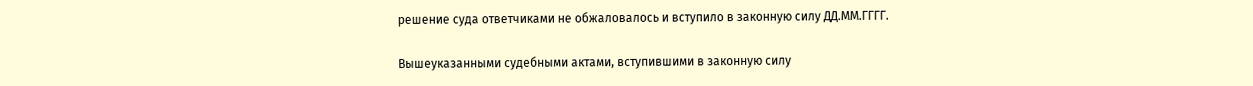решение суда ответчиками не обжаловалось и вступило в законную силу ДД.ММ.ГГГГ.

Вышеуказанными судебными актами, вступившими в законную силу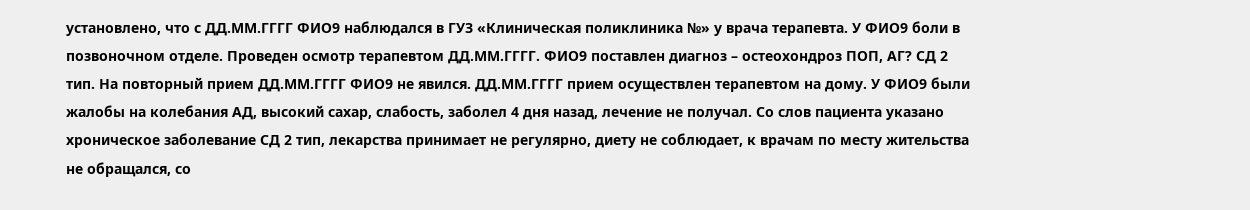установлено, что с ДД.ММ.ГГГГ ФИО9 наблюдался в ГУЗ «Клиническая поликлиника №» у врача терапевта. У ФИО9 боли в позвоночном отделе. Проведен осмотр терапевтом ДД.ММ.ГГГГ. ФИО9 поставлен диагноз – остеохондроз ПОП, АГ? СД 2 тип. На повторный прием ДД.ММ.ГГГГ ФИО9 не явился. ДД.ММ.ГГГГ прием осуществлен терапевтом на дому. У ФИО9 были жалобы на колебания АД, высокий сахар, слабость, заболел 4 дня назад, лечение не получал. Со слов пациента указано хроническое заболевание СД 2 тип, лекарства принимает не регулярно, диету не соблюдает, к врачам по месту жительства не обращался, со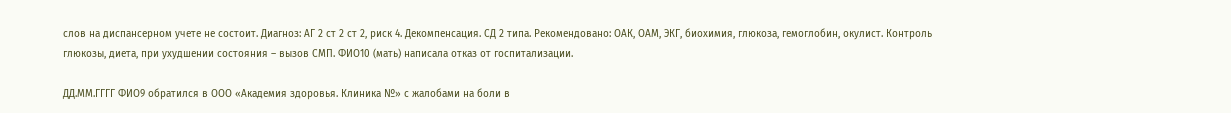слов на диспансерном учете не состоит. Диагноз: АГ 2 ст 2 ст 2, риск 4. Декомпенсация. СД 2 типа. Рекомендовано: ОАК, ОАМ, ЭКГ, биохимия, глюкоза, гемоглобин, окулист. Контроль глюкозы, диета, при ухудшении состояния – вызов СМП. ФИО10 (мать) написала отказ от госпитализации.

ДД.ММ.ГГГГ ФИО9 обратился в ООО «Академия здоровья. Клиника №» с жалобами на боли в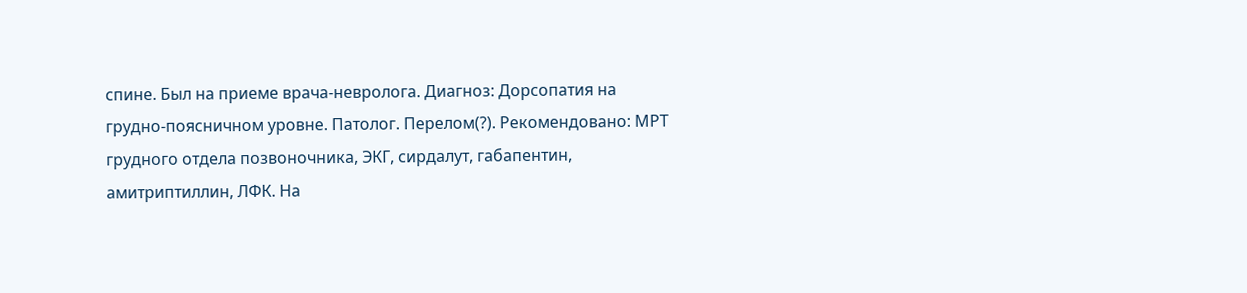спине. Был на приеме врача-невролога. Диагноз: Дорсопатия на грудно-поясничном уровне. Патолог. Перелом(?). Рекомендовано: МРТ грудного отдела позвоночника, ЭКГ, сирдалут, габапентин, амитриптиллин, ЛФК. На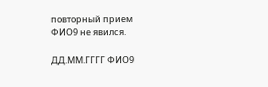повторный прием ФИО9 не явился.

ДД.ММ.ГГГГ ФИО9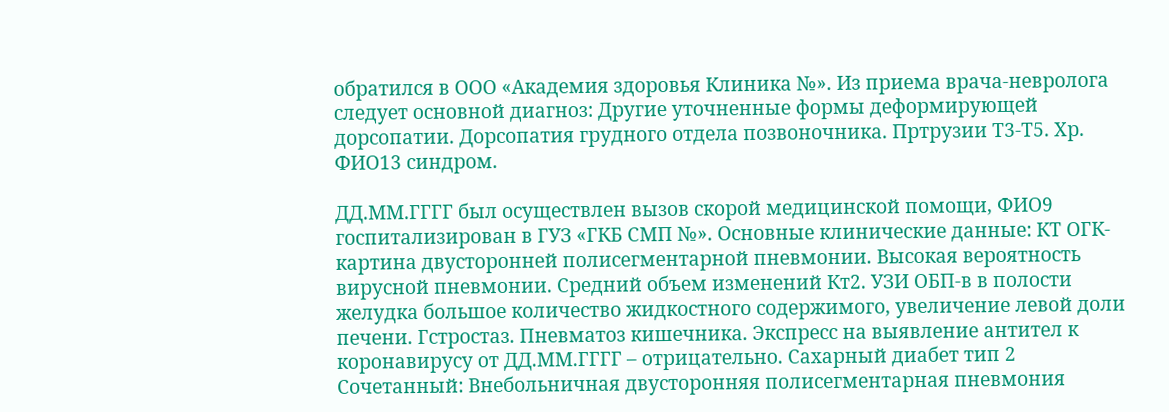обратился в ООО «Академия здоровья Клиника №». Из приема врача-невролога следует основной диагноз: Другие уточненные формы деформирующей дорсопатии. Дорсопатия грудного отдела позвоночника. Пртрузии Т3-Т5. Хр. ФИО13 синдром.

ДД.ММ.ГГГГ был осуществлен вызов скорой медицинской помощи, ФИО9 госпитализирован в ГУЗ «ГКБ СМП №». Основные клинические данные: КТ ОГК-картина двусторонней полисегментарной пневмонии. Высокая вероятность вирусной пневмонии. Средний объем изменений Кт2. УЗИ ОБП-в в полости желудка большое количество жидкостного содержимого, увеличение левой доли печени. Гстростаз. Пневматоз кишечника. Экспресс на выявление антител к коронавирусу от ДД.ММ.ГГГГ – отрицательно. Сахарный диабет тип 2 Сочетанный: Внебольничная двусторонняя полисегментарная пневмония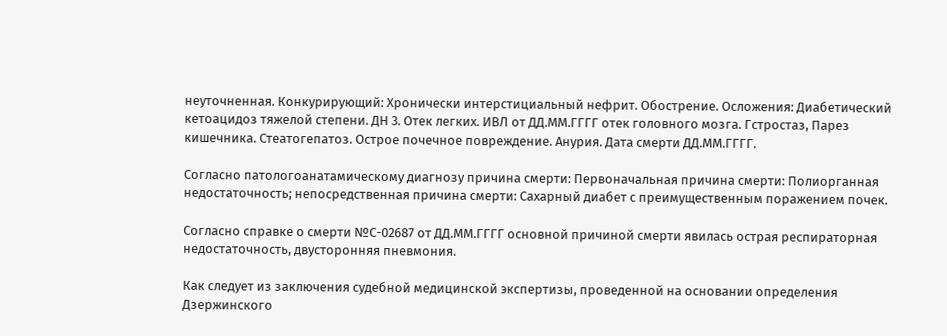неуточненная. Конкурирующий: Хронически интерстициальный нефрит. Обострение. Осложения: Диабетический кетоацидоз тяжелой степени. ДН 3. Отек легких. ИВЛ от ДД.ММ.ГГГГ отек головного мозга. Гстростаз, Парез кишечника. Стеатогепатоз. Острое почечное повреждение. Анурия. Дата смерти ДД.ММ.ГГГГ.

Согласно патологоанатамическому диагнозу причина смерти: Первоначальная причина смерти: Полиорганная недостаточность; непосредственная причина смерти: Сахарный диабет с преимущественным поражением почек.

Согласно справке о смерти №С-02687 от ДД.ММ.ГГГГ основной причиной смерти явилась острая респираторная недостаточность, двусторонняя пневмония.

Как следует из заключения судебной медицинской экспертизы, проведенной на основании определения Дзержинского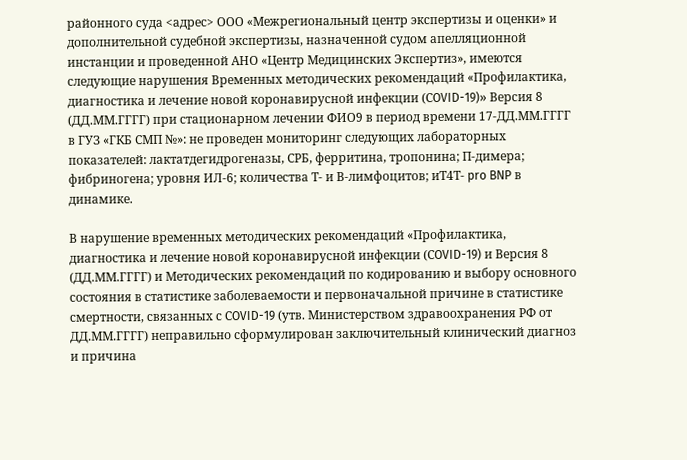районного суда <адрес> ООО «Межрегиональный центр экспертизы и оценки» и дополнительной судебной экспертизы, назначенной судом апелляционной инстанции и проведенной АНО «Центр Медицинских Экспертиз», имеются следующие нарушения Временных методических рекомендаций «Профилактика, диагностика и лечение новой коронавирусной инфекции (СOVID-19)» Версия 8 (ДД.ММ.ГГГГ) при стационарном лечении ФИО9 в период времени 17-ДД.ММ.ГГГГ в ГУЗ «ГКБ СМП №»: не проведен мониторинг следующих лабораторных показателей: лактатдегидрогеназы, СРБ, ферритина, тропонина; П-димера; фибриногена; уровня ИЛ-6; количества Т- и В-лимфоцитов; иТ4Т- pro BNP в динамике.

В нарушение временных методических рекомендаций «Профилактика, диагностика и лечение новой коронавирусной инфекции (СOVID-19) и Версия 8 (ДД.ММ.ГГГГ) и Методических рекомендаций по кодированию и выбору основного состояния в статистике заболеваемости и первоначальной причине в статистике смертности, связанных с СOVID-19 (утв. Министерством здравоохранения РФ от ДД.ММ.ГГГГ) неправильно сформулирован заключительный клинический диагноз и причина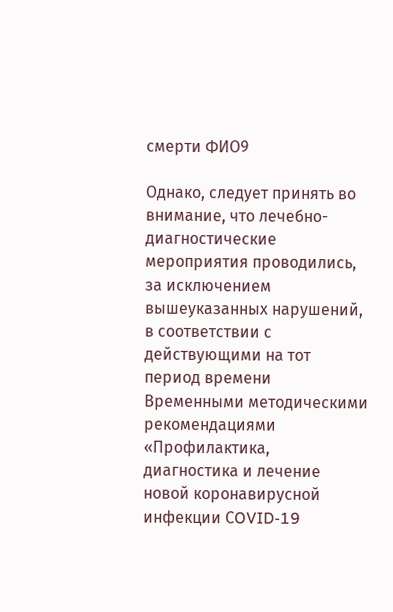смерти ФИО9

Однако, следует принять во внимание, что лечебно-диагностические мероприятия проводились, за исключением вышеуказанных нарушений, в соответствии с действующими на тот период времени Временными методическими рекомендациями «Профилактика, диагностика и лечение новой коронавирусной инфекции СOVID-19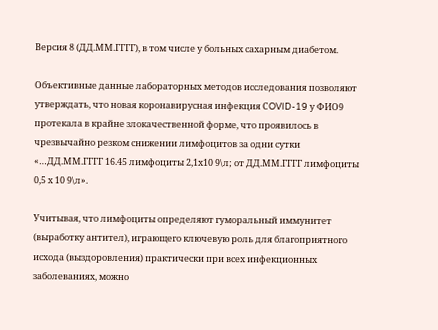Версия 8 (ДД.ММ.ГГГГ), в том числе у больных сахарным диабетом.

Объективные данные лабораторных методов исследования позволяют утверждать, что новая коронавирусная инфекция СOVID-19 у ФИО9 протекала в крайне злокачественной форме, что проявилось в чрезвычайно резком снижении лимфоцитов за одни сутки «…ДД.ММ.ГГГГ 16.45 лимфоциты 2,1х10 9\л; от ДД.ММ.ГГГГ лимфоциты 0,5 х 10 9\л».

Учитывая, что лимфоциты определяют гуморальный иммунитет (выработку антител), играющего ключевую роль для благоприятного исхода (выздоровления) практически при всех инфекционных заболеваниях, можно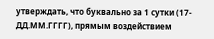утверждать, что буквально за 1 сутки (17-ДД.ММ.ГГГГ), прямым воздействием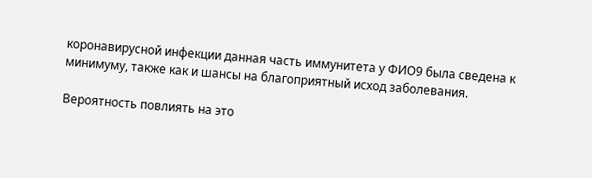коронавирусной инфекции данная часть иммунитета у ФИО9 была сведена к минимуму, также как и шансы на благоприятный исход заболевания.

Вероятность повлиять на это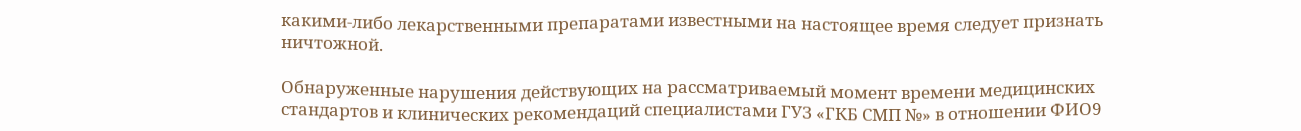какими-либо лекарственными препаратами известными на настоящее время следует признать ничтожной.

Обнаруженные нарушения действующих на рассматриваемый момент времени медицинских стандартов и клинических рекомендаций специалистами ГУЗ «ГКБ СМП №» в отношении ФИО9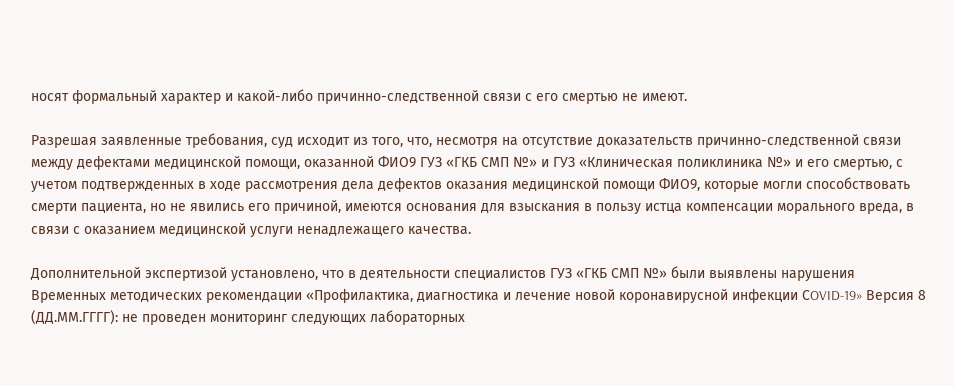носят формальный характер и какой-либо причинно-следственной связи с его смертью не имеют.

Разрешая заявленные требования, суд исходит из того, что, несмотря на отсутствие доказательств причинно-следственной связи между дефектами медицинской помощи, оказанной ФИО9 ГУЗ «ГКБ СМП №» и ГУЗ «Клиническая поликлиника №» и его смертью, с учетом подтвержденных в ходе рассмотрения дела дефектов оказания медицинской помощи ФИО9, которые могли способствовать смерти пациента, но не явились его причиной, имеются основания для взыскания в пользу истца компенсации морального вреда, в связи с оказанием медицинской услуги ненадлежащего качества.

Дополнительной экспертизой установлено, что в деятельности специалистов ГУЗ «ГКБ СМП №» были выявлены нарушения Временных методических рекомендации «Профилактика, диагностика и лечение новой коронавирусной инфекции СOVID-19» Версия 8 (ДД.ММ.ГГГГ): не проведен мониторинг следующих лабораторных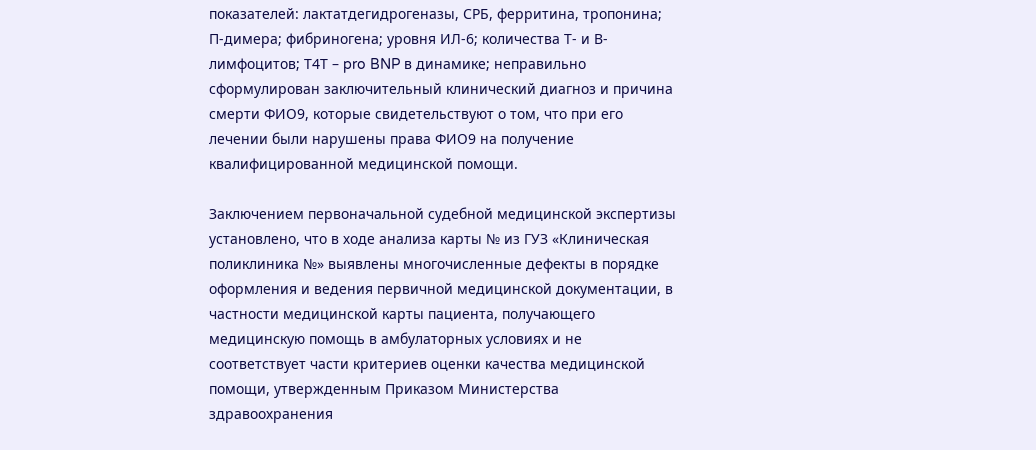показателей: лактатдегидрогеназы, СРБ, ферритина, тропонина; П-димера; фибриногена; уровня ИЛ-6; количества Т- и В-лимфоцитов; Т4Т – pro BNP в динамике; неправильно сформулирован заключительный клинический диагноз и причина смерти ФИО9, которые свидетельствуют о том, что при его лечении были нарушены права ФИО9 на получение квалифицированной медицинской помощи.

Заключением первоначальной судебной медицинской экспертизы установлено, что в ходе анализа карты № из ГУЗ «Клиническая поликлиника №» выявлены многочисленные дефекты в порядке оформления и ведения первичной медицинской документации, в частности медицинской карты пациента, получающего медицинскую помощь в амбулаторных условиях и не соответствует части критериев оценки качества медицинской помощи, утвержденным Приказом Министерства здравоохранения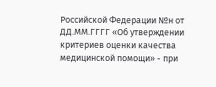Российской Федерации №н от ДД.ММ.ГГГГ «Об утверждении критериев оценки качества медицинской помощи» - при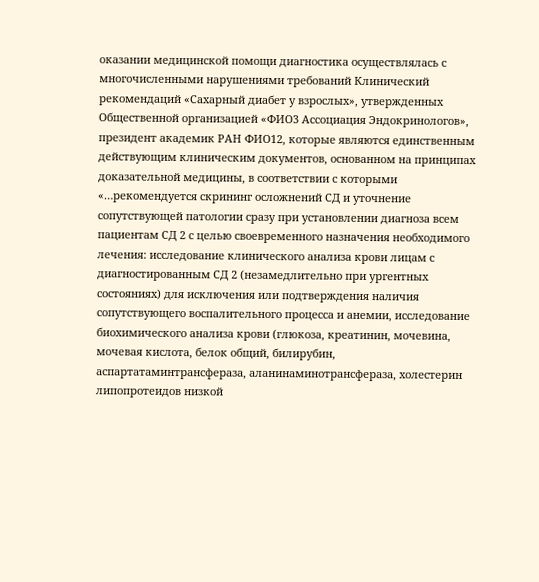оказании медицинской помощи диагностика осуществлялась с многочисленными нарушениями требований Клинический рекомендаций «Сахарный диабет у взрослых», утвержденных Общественной организацией «ФИО3 Ассоциация Эндокринологов», президент академик РАН ФИО12, которые являются единственным действующим клиническим документов, основанном на принципах доказательной медицины, в соответствии с которыми «…рекомендуется скрининг осложнений СД и уточнение сопутствующей патологии сразу при установлении диагноза всем пациентам СД 2 с целью своевременного назначения необходимого лечения: исследование клинического анализа крови лицам с диагностированным СД 2 (незамедлительно при ургентных состояниях) для исключения или подтверждения наличия сопутствующего воспалительного процесса и анемии, исследование биохимического анализа крови (глюкоза, креатинин, мочевина, мочевая кислота, белок общий, билирубин, аспартатаминтрансфераза, аланинаминотрансфераза, холестерин липопротеидов низкой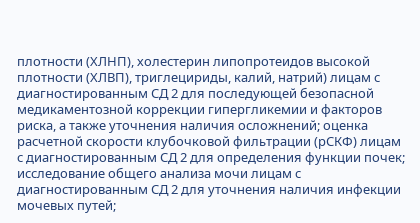плотности (ХЛНП), холестерин липопротеидов высокой плотности (ХЛВП), триглецириды, калий, натрий) лицам с диагностированным СД 2 для последующей безопасной медикаментозной коррекции гипергликемии и факторов риска, а также уточнения наличия осложнений; оценка расчетной скорости клубочковой фильтрации (рСКФ) лицам с диагностированным СД 2 для определения функции почек; исследование общего анализа мочи лицам с диагностированным СД 2 для уточнения наличия инфекции мочевых путей;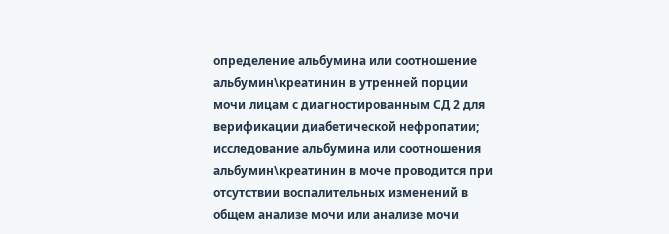определение альбумина или соотношение альбумин\креатинин в утренней порции мочи лицам с диагностированным СД 2 для верификации диабетической нефропатии; исследование альбумина или соотношения альбумин\креатинин в моче проводится при отсутствии воспалительных изменений в общем анализе мочи или анализе мочи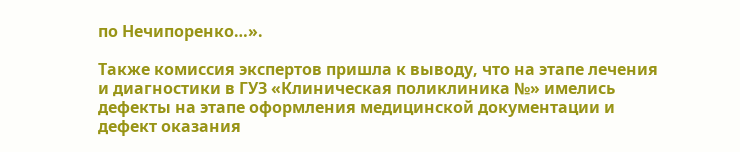по Нечипоренко…».

Также комиссия экспертов пришла к выводу, что на этапе лечения и диагностики в ГУЗ «Клиническая поликлиника №» имелись дефекты на этапе оформления медицинской документации и дефект оказания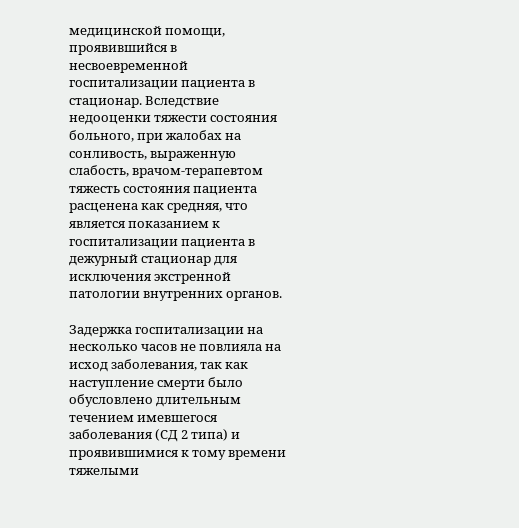медицинской помощи, проявившийся в несвоевременной госпитализации пациента в стационар. Вследствие недооценки тяжести состояния больного, при жалобах на сонливость, выраженную слабость, врачом-терапевтом тяжесть состояния пациента расценена как средняя, что является показанием к госпитализации пациента в дежурный стационар для исключения экстренной патологии внутренних органов.

Задержка госпитализации на несколько часов не повлияла на исход заболевания, так как наступление смерти было обусловлено длительным течением имевшегося заболевания (СД 2 типа) и проявившимися к тому времени тяжелыми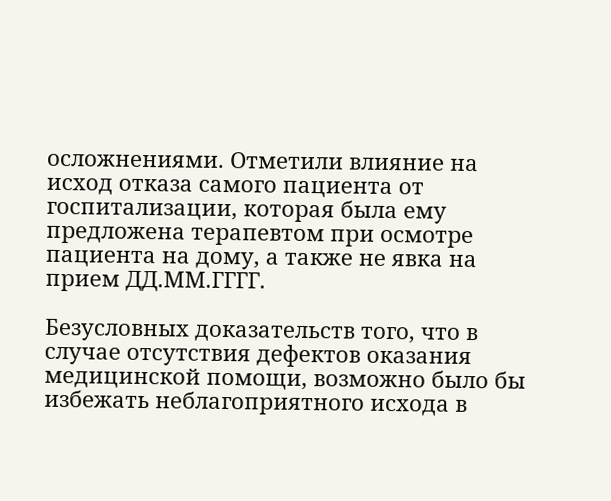осложнениями. Отметили влияние на исход отказа самого пациента от госпитализации, которая была ему предложена терапевтом при осмотре пациента на дому, а также не явка на прием ДД.ММ.ГГГГ.

Безусловных доказательств того, что в случае отсутствия дефектов оказания медицинской помощи, возможно было бы избежать неблагоприятного исхода в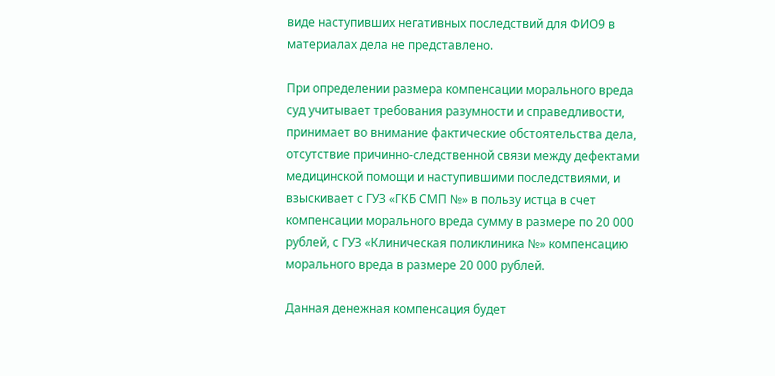виде наступивших негативных последствий для ФИО9 в материалах дела не представлено.

При определении размера компенсации морального вреда суд учитывает требования разумности и справедливости, принимает во внимание фактические обстоятельства дела, отсутствие причинно-следственной связи между дефектами медицинской помощи и наступившими последствиями, и взыскивает с ГУЗ «ГКБ СМП №» в пользу истца в счет компенсации морального вреда сумму в размере по 20 000 рублей, с ГУЗ «Клиническая поликлиника №» компенсацию морального вреда в размере 20 000 рублей.

Данная денежная компенсация будет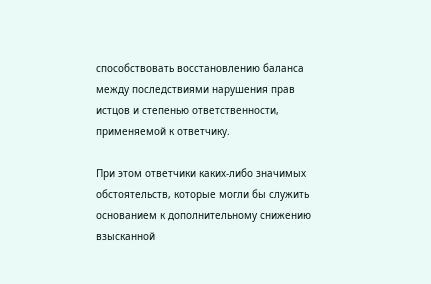способствовать восстановлению баланса между последствиями нарушения прав истцов и степенью ответственности, применяемой к ответчику.

При этом ответчики каких-либо значимых обстоятельств, которые могли бы служить основанием к дополнительному снижению взысканной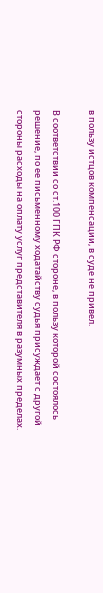в пользу истцов компенсации, в суде не привел.

В соответствии со ст.100 ГПК РФ стороне, в пользу которой состоялось решение, по ее письменному ходатайству судья присуждает с другой стороны расходы на оплату услуг представителя в разумных пределах.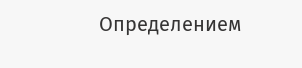Определением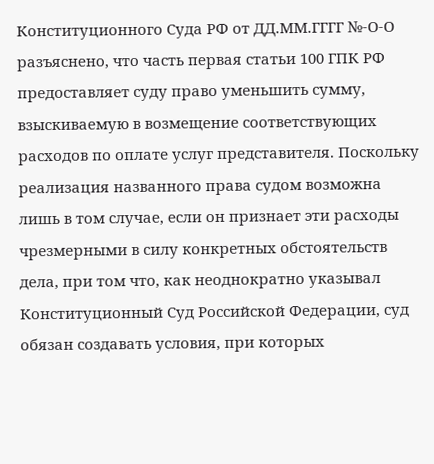Конституционного Суда РФ от ДД.ММ.ГГГГ №-О-О разъяснено, что часть первая статьи 100 ГПК РФ предоставляет суду право уменьшить сумму, взыскиваемую в возмещение соответствующих расходов по оплате услуг представителя. Поскольку реализация названного права судом возможна лишь в том случае, если он признает эти расходы чрезмерными в силу конкретных обстоятельств дела, при том что, как неоднократно указывал Конституционный Суд Российской Федерации, суд обязан создавать условия, при которых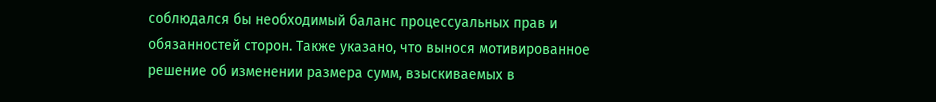соблюдался бы необходимый баланс процессуальных прав и обязанностей сторон. Также указано, что вынося мотивированное решение об изменении размера сумм, взыскиваемых в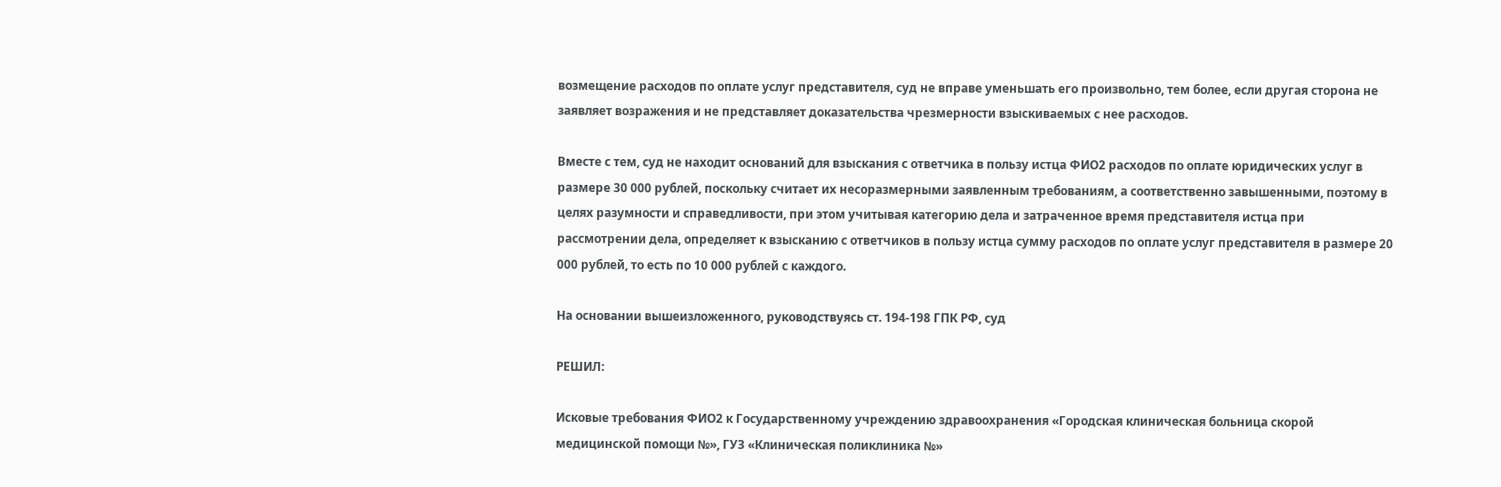возмещение расходов по оплате услуг представителя, суд не вправе уменьшать его произвольно, тем более, если другая сторона не заявляет возражения и не представляет доказательства чрезмерности взыскиваемых с нее расходов.

Вместе с тем, суд не находит оснований для взыскания с ответчика в пользу истца ФИО2 расходов по оплате юридических услуг в размере 30 000 рублей, поскольку считает их несоразмерными заявленным требованиям, а соответственно завышенными, поэтому в целях разумности и справедливости, при этом учитывая категорию дела и затраченное время представителя истца при рассмотрении дела, определяет к взысканию с ответчиков в пользу истца сумму расходов по оплате услуг представителя в размере 20 000 рублей, то есть по 10 000 рублей с каждого.

На основании вышеизложенного, руководствуясь ст. 194-198 ГПК РФ, суд

РЕШИЛ:

Исковые требования ФИО2 к Государственному учреждению здравоохранения «Городская клиническая больница скорой медицинской помощи №», ГУЗ «Клиническая поликлиника №»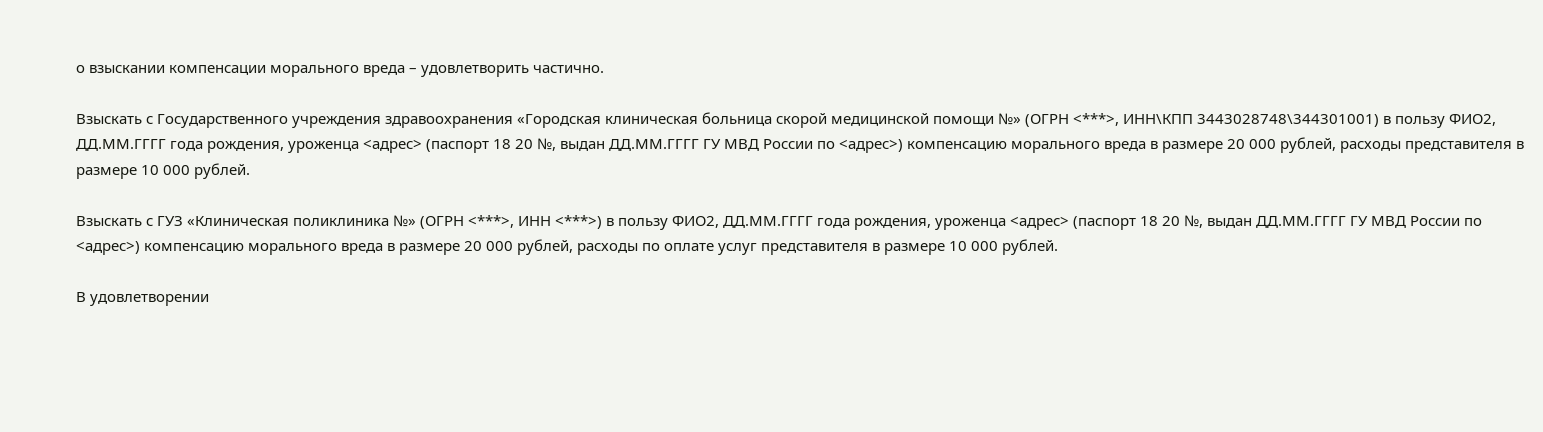о взыскании компенсации морального вреда – удовлетворить частично.

Взыскать с Государственного учреждения здравоохранения «Городская клиническая больница скорой медицинской помощи №» (ОГРН <***>, ИНН\КПП 3443028748\344301001) в пользу ФИО2, ДД.ММ.ГГГГ года рождения, уроженца <адрес> (паспорт 18 20 №, выдан ДД.ММ.ГГГГ ГУ МВД России по <адрес>) компенсацию морального вреда в размере 20 000 рублей, расходы представителя в размере 10 000 рублей.

Взыскать с ГУЗ «Клиническая поликлиника №» (ОГРН <***>, ИНН <***>) в пользу ФИО2, ДД.ММ.ГГГГ года рождения, уроженца <адрес> (паспорт 18 20 №, выдан ДД.ММ.ГГГГ ГУ МВД России по <адрес>) компенсацию морального вреда в размере 20 000 рублей, расходы по оплате услуг представителя в размере 10 000 рублей.

В удовлетворении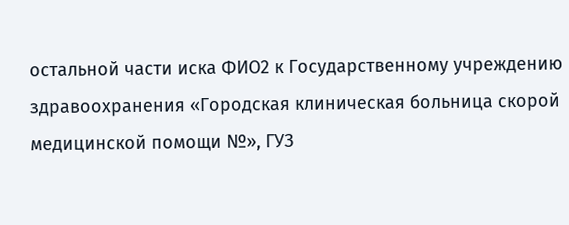остальной части иска ФИО2 к Государственному учреждению здравоохранения «Городская клиническая больница скорой медицинской помощи №», ГУЗ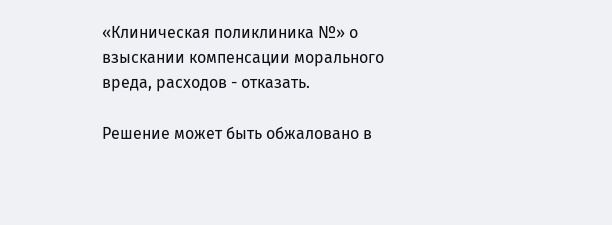«Клиническая поликлиника №» о взыскании компенсации морального вреда, расходов - отказать.

Решение может быть обжаловано в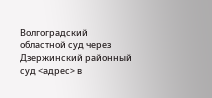Волгоградский областной суд через Дзержинский районный суд <адрес> в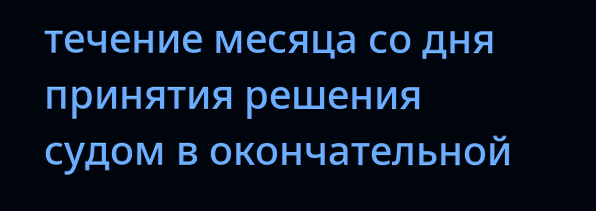течение месяца со дня принятия решения судом в окончательной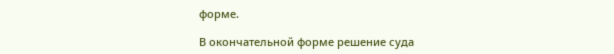форме.

В окончательной форме решение суда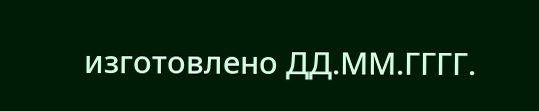изготовлено ДД.ММ.ГГГГ.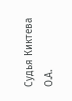Судья Киктева О.А.